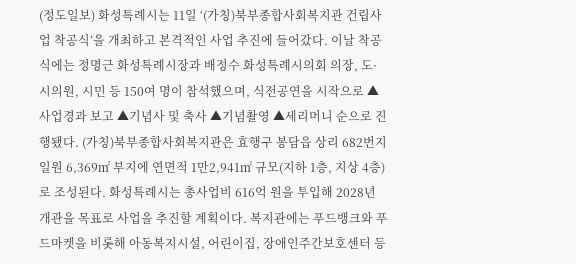(정도일보) 화성특례시는 11일 ‘(가칭)북부종합사회복지관 건립사업 착공식’을 개최하고 본격적인 사업 추진에 들어갔다. 이날 착공식에는 정명근 화성특례시장과 배정수 화성특례시의회 의장, 도·시의원, 시민 등 150여 명이 참석했으며, 식전공연을 시작으로 ▲사업경과 보고 ▲기념사 및 축사 ▲기념촬영 ▲세리머니 순으로 진행됐다. (가칭)북부종합사회복지관은 효행구 봉담읍 상리 682번지 일원 6,369㎡ 부지에 연면적 1만2,941㎡ 규모(지하 1층, 지상 4층)로 조성된다. 화성특례시는 총사업비 616억 원을 투입해 2028년 개관을 목표로 사업을 추진할 계획이다. 복지관에는 푸드뱅크와 푸드마켓을 비롯해 아동복지시설, 어린이집, 장애인주간보호센터 등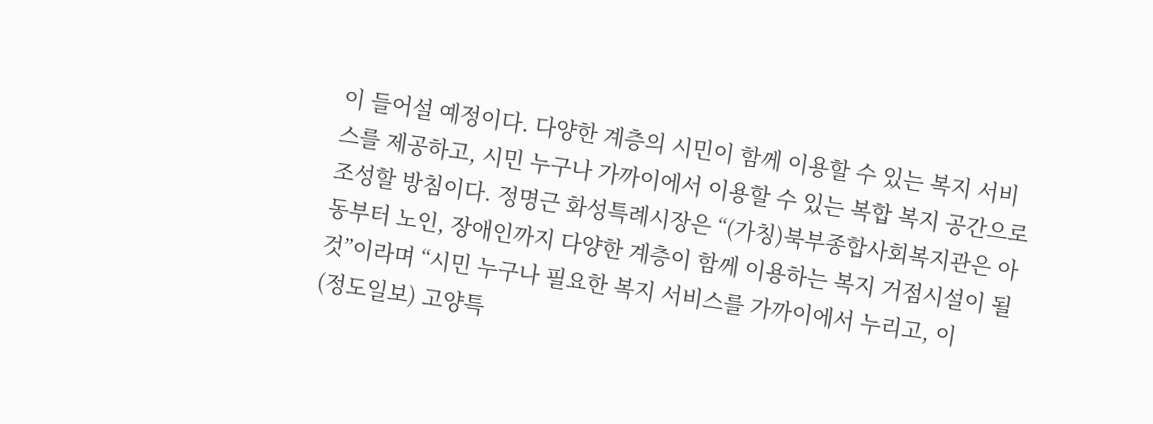이 들어설 예정이다. 다양한 계층의 시민이 함께 이용할 수 있는 복지 서비스를 제공하고, 시민 누구나 가까이에서 이용할 수 있는 복합 복지 공간으로 조성할 방침이다. 정명근 화성특례시장은 “(가칭)북부종합사회복지관은 아동부터 노인, 장애인까지 다양한 계층이 함께 이용하는 복지 거점시설이 될 것”이라며 “시민 누구나 필요한 복지 서비스를 가까이에서 누리고, 이
(정도일보) 고양특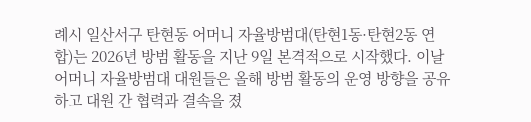례시 일산서구 탄현동 어머니 자율방범대(탄현1동·탄현2동 연합)는 2026년 방범 활동을 지난 9일 본격적으로 시작했다. 이날 어머니 자율방범대 대원들은 올해 방범 활동의 운영 방향을 공유하고 대원 간 협력과 결속을 졌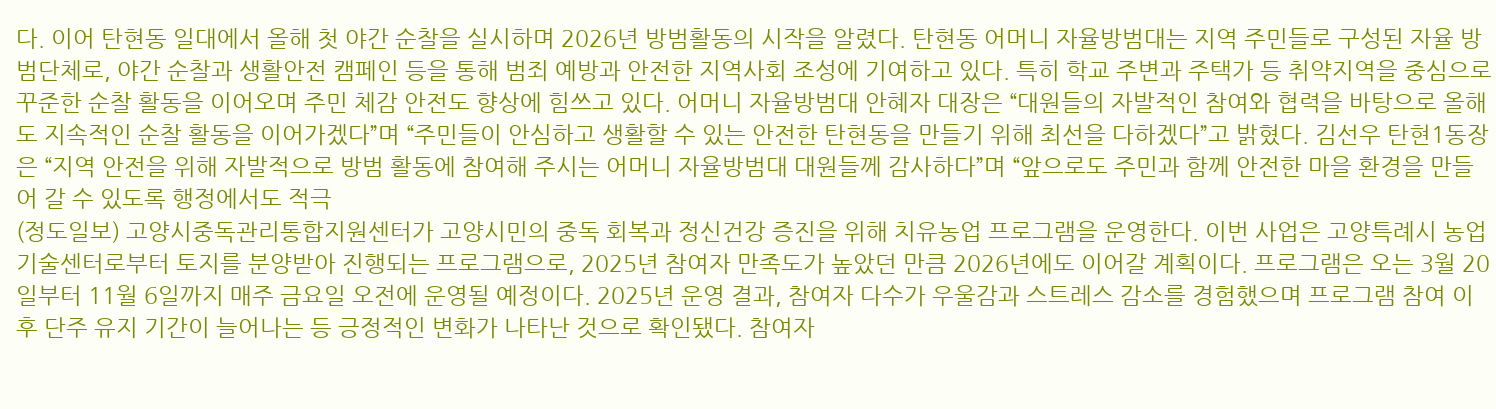다. 이어 탄현동 일대에서 올해 첫 야간 순찰을 실시하며 2026년 방범활동의 시작을 알렸다. 탄현동 어머니 자율방범대는 지역 주민들로 구성된 자율 방범단체로, 야간 순찰과 생활안전 캠페인 등을 통해 범죄 예방과 안전한 지역사회 조성에 기여하고 있다. 특히 학교 주변과 주택가 등 취약지역을 중심으로 꾸준한 순찰 활동을 이어오며 주민 체감 안전도 향상에 힘쓰고 있다. 어머니 자율방범대 안혜자 대장은 “대원들의 자발적인 참여와 협력을 바탕으로 올해도 지속적인 순찰 활동을 이어가겠다”며 “주민들이 안심하고 생활할 수 있는 안전한 탄현동을 만들기 위해 최선을 다하겠다”고 밝혔다. 김선우 탄현1동장은 “지역 안전을 위해 자발적으로 방범 활동에 참여해 주시는 어머니 자율방범대 대원들께 감사하다”며 “앞으로도 주민과 함께 안전한 마을 환경을 만들어 갈 수 있도록 행정에서도 적극
(정도일보) 고양시중독관리통합지원센터가 고양시민의 중독 회복과 정신건강 증진을 위해 치유농업 프로그램을 운영한다. 이번 사업은 고양특례시 농업기술센터로부터 토지를 분양받아 진행되는 프로그램으로, 2025년 참여자 만족도가 높았던 만큼 2026년에도 이어갈 계획이다. 프로그램은 오는 3월 20일부터 11월 6일까지 매주 금요일 오전에 운영될 예정이다. 2025년 운영 결과, 참여자 다수가 우울감과 스트레스 감소를 경험했으며 프로그램 참여 이후 단주 유지 기간이 늘어나는 등 긍정적인 변화가 나타난 것으로 확인됐다. 참여자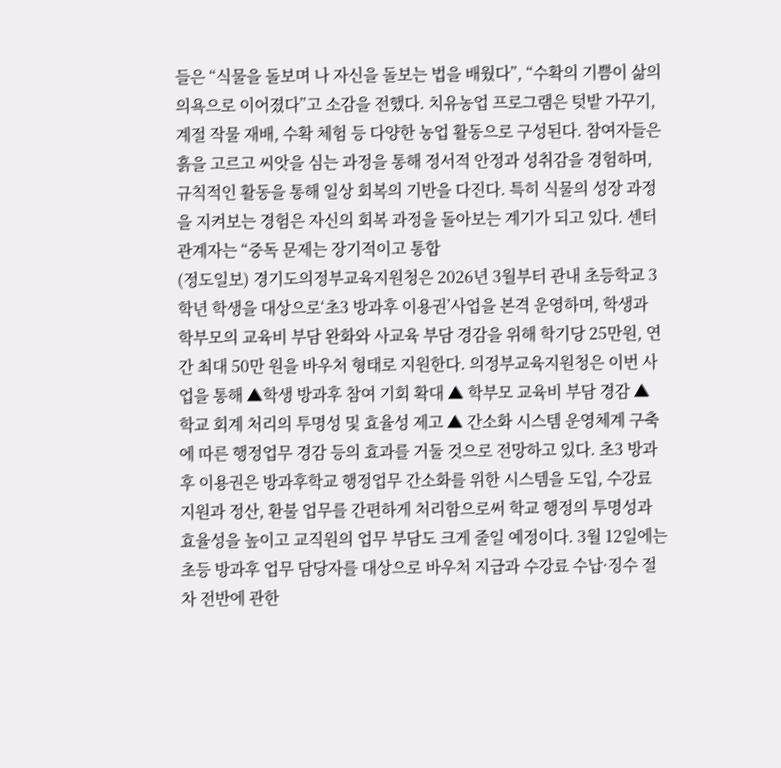들은 “식물을 돌보며 나 자신을 돌보는 법을 배웠다”, “수확의 기쁨이 삶의 의욕으로 이어졌다”고 소감을 전했다. 치유농업 프로그램은 텃밭 가꾸기, 계절 작물 재배, 수확 체험 등 다양한 농업 활동으로 구성된다. 참여자들은 흙을 고르고 씨앗을 심는 과정을 통해 정서적 안정과 성취감을 경험하며, 규칙적인 활동을 통해 일상 회복의 기반을 다진다. 특히 식물의 성장 과정을 지켜보는 경험은 자신의 회복 과정을 돌아보는 계기가 되고 있다. 센터 관계자는 “중독 문제는 장기적이고 통합
(정도일보) 경기도의정부교육지원청은 2026년 3월부터 관내 초등학교 3학년 학생을 대상으로‘초3 방과후 이용권’사업을 본격 운영하며, 학생과 학부모의 교육비 부담 완화와 사교육 부담 경감을 위해 학기당 25만원, 연간 최대 50만 원을 바우처 형태로 지원한다. 의정부교육지원청은 이번 사업을 통해 ▲학생 방과후 참여 기회 확대 ▲ 학부모 교육비 부담 경감 ▲ 학교 회계 처리의 투명성 및 효율성 제고 ▲ 간소화 시스템 운영체계 구축에 따른 행정업무 경감 등의 효과를 거둘 것으로 전망하고 있다. 초3 방과후 이용권은 방과후학교 행정업무 간소화를 위한 시스템을 도입, 수강료 지원과 정산, 환불 업무를 간편하게 처리함으로써 학교 행정의 투명성과 효율성을 높이고 교직원의 업무 부담도 크게 줄일 예정이다. 3월 12일에는 초등 방과후 업무 담당자를 대상으로 바우처 지급과 수강료 수납·징수 절차 전반에 관한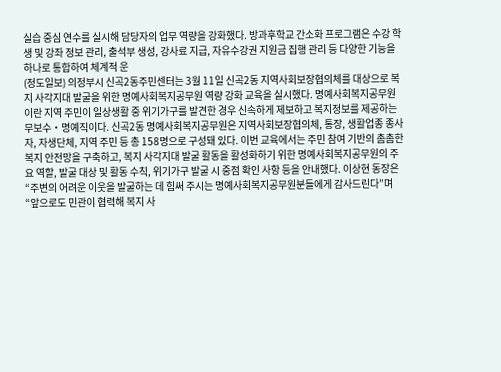실습 중심 연수를 실시해 담당자의 업무 역량을 강화했다. 방과후학교 간소화 프로그램은 수강 학생 및 강좌 정보 관리, 출석부 생성, 강사료 지급, 자유수강권 지원금 집행 관리 등 다양한 기능을 하나로 통합하여 체계적 운
(정도일보) 의정부시 신곡2동주민센터는 3월 11일 신곡2동 지역사회보장협의체를 대상으로 복지 사각지대 발굴을 위한 명예사회복지공무원 역량 강화 교육을 실시했다. 명예사회복지공무원이란 지역 주민이 일상생활 중 위기가구를 발견한 경우 신속하게 제보하고 복지정보를 제공하는 무보수‧명예직이다. 신곡2동 명예사회복지공무원은 지역사회보장협의체, 통장, 생활업종 종사자, 자생단체, 지역 주민 등 총 158명으로 구성돼 있다. 이번 교육에서는 주민 참여 기반의 촘촘한 복지 안전망을 구축하고, 복지 사각지대 발굴 활동을 활성화하기 위한 명예사회복지공무원의 주요 역할, 발굴 대상 및 활동 수칙, 위기가구 발굴 시 중점 확인 사항 등을 안내했다. 이상현 동장은 “주변의 어려운 이웃을 발굴하는 데 힘써 주시는 명예사회복지공무원분들에게 감사드린다”며 “앞으로도 민관이 협력해 복지 사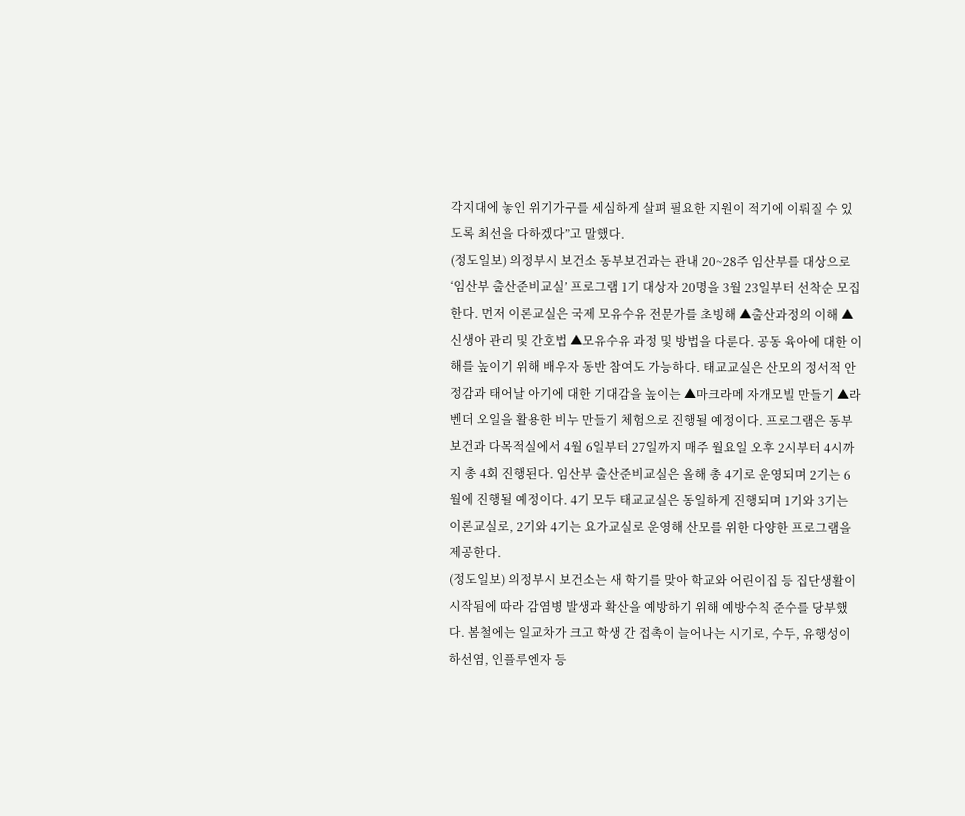각지대에 놓인 위기가구를 세심하게 살펴 필요한 지원이 적기에 이뤄질 수 있도록 최선을 다하겠다”고 말했다.
(정도일보) 의정부시 보건소 동부보건과는 관내 20~28주 임산부를 대상으로 ‘임산부 출산준비교실’ 프로그램 1기 대상자 20명을 3월 23일부터 선착순 모집한다. 먼저 이론교실은 국제 모유수유 전문가를 초빙해 ▲출산과정의 이해 ▲신생아 관리 및 간호법 ▲모유수유 과정 및 방법을 다룬다. 공동 육아에 대한 이해를 높이기 위해 배우자 동반 참여도 가능하다. 태교교실은 산모의 정서적 안정감과 태어날 아기에 대한 기대감을 높이는 ▲마크라메 자개모빌 만들기 ▲라벤더 오일을 활용한 비누 만들기 체험으로 진행될 예정이다. 프로그램은 동부보건과 다목적실에서 4월 6일부터 27일까지 매주 월요일 오후 2시부터 4시까지 총 4회 진행된다. 임산부 출산준비교실은 올해 총 4기로 운영되며 2기는 6월에 진행될 예정이다. 4기 모두 태교교실은 동일하게 진행되며 1기와 3기는 이론교실로, 2기와 4기는 요가교실로 운영해 산모를 위한 다양한 프로그램을 제공한다.
(정도일보) 의정부시 보건소는 새 학기를 맞아 학교와 어린이집 등 집단생활이 시작됨에 따라 감염병 발생과 확산을 예방하기 위해 예방수칙 준수를 당부했다. 봄철에는 일교차가 크고 학생 간 접촉이 늘어나는 시기로, 수두, 유행성이하선염, 인플루엔자 등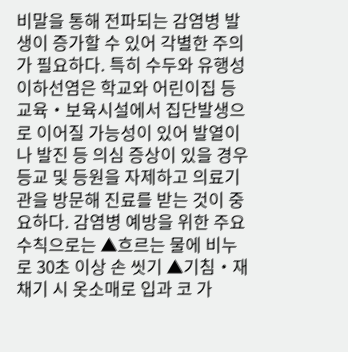비말을 통해 전파되는 감염병 발생이 증가할 수 있어 각별한 주의가 필요하다. 특히 수두와 유행성이하선염은 학교와 어린이집 등 교육‧보육시설에서 집단발생으로 이어질 가능성이 있어 발열이나 발진 등 의심 증상이 있을 경우 등교 및 등원을 자제하고 의료기관을 방문해 진료를 받는 것이 중요하다. 감염병 예방을 위한 주요 수칙으로는 ▲흐르는 물에 비누로 30초 이상 손 씻기 ▲기침‧재채기 시 옷소매로 입과 코 가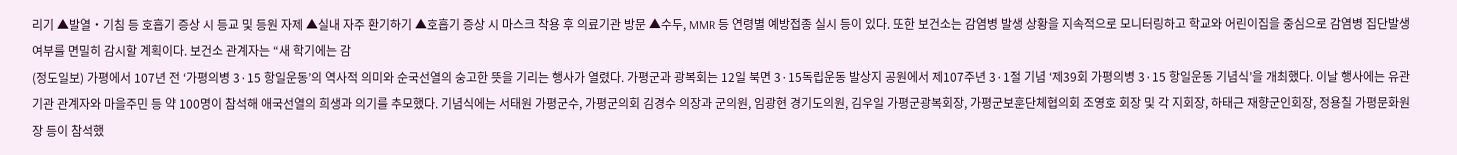리기 ▲발열‧기침 등 호흡기 증상 시 등교 및 등원 자제 ▲실내 자주 환기하기 ▲호흡기 증상 시 마스크 착용 후 의료기관 방문 ▲수두, MMR 등 연령별 예방접종 실시 등이 있다. 또한 보건소는 감염병 발생 상황을 지속적으로 모니터링하고 학교와 어린이집을 중심으로 감염병 집단발생 여부를 면밀히 감시할 계획이다. 보건소 관계자는 “새 학기에는 감
(정도일보) 가평에서 107년 전 ‘가평의병 3·15 항일운동’의 역사적 의미와 순국선열의 숭고한 뜻을 기리는 행사가 열렸다. 가평군과 광복회는 12일 북면 3·15독립운동 발상지 공원에서 제107주년 3·1절 기념 ‘제39회 가평의병 3·15 항일운동 기념식’을 개최했다. 이날 행사에는 유관기관 관계자와 마을주민 등 약 100명이 참석해 애국선열의 희생과 의기를 추모했다. 기념식에는 서태원 가평군수, 가평군의회 김경수 의장과 군의원, 임광현 경기도의원, 김우일 가평군광복회장, 가평군보훈단체협의회 조영호 회장 및 각 지회장, 하태근 재향군인회장, 정용칠 가평문화원장 등이 참석했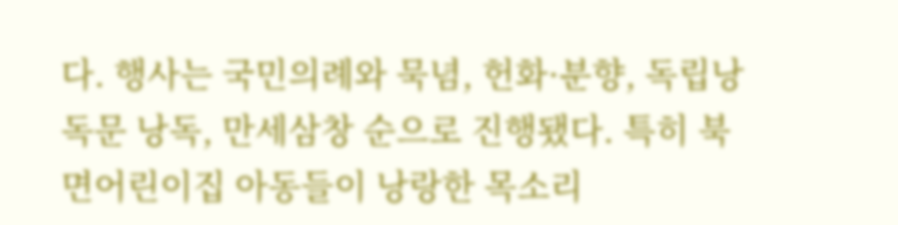다. 행사는 국민의례와 묵념, 헌화·분향, 독립낭독문 낭독, 만세삼창 순으로 진행됐다. 특히 북면어린이집 아동들이 낭랑한 목소리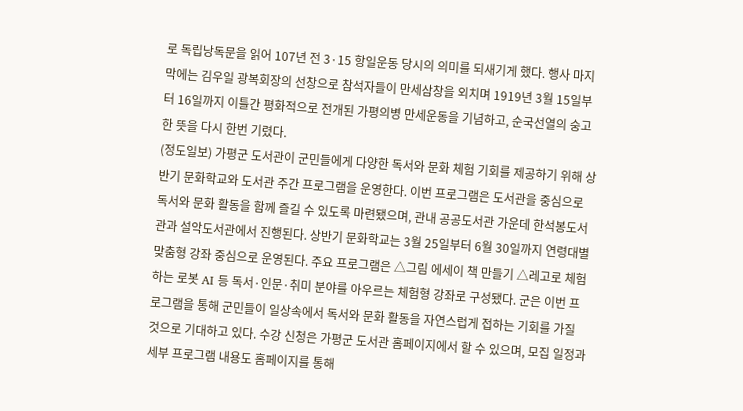로 독립낭독문을 읽어 107년 전 3·15 항일운동 당시의 의미를 되새기게 했다. 행사 마지막에는 김우일 광복회장의 선창으로 참석자들이 만세삼창을 외치며 1919년 3월 15일부터 16일까지 이틀간 평화적으로 전개된 가평의병 만세운동을 기념하고, 순국선열의 숭고한 뜻을 다시 한번 기렸다.
(정도일보) 가평군 도서관이 군민들에게 다양한 독서와 문화 체험 기회를 제공하기 위해 상반기 문화학교와 도서관 주간 프로그램을 운영한다. 이번 프로그램은 도서관을 중심으로 독서와 문화 활동을 함께 즐길 수 있도록 마련됐으며, 관내 공공도서관 가운데 한석봉도서관과 설악도서관에서 진행된다. 상반기 문화학교는 3월 25일부터 6월 30일까지 연령대별 맞춤형 강좌 중심으로 운영된다. 주요 프로그램은 △그림 에세이 책 만들기 △레고로 체험하는 로봇 AI 등 독서·인문·취미 분야를 아우르는 체험형 강좌로 구성됐다. 군은 이번 프로그램을 통해 군민들이 일상속에서 독서와 문화 활동을 자연스럽게 접하는 기회를 가질 것으로 기대하고 있다. 수강 신청은 가평군 도서관 홈페이지에서 할 수 있으며, 모집 일정과 세부 프로그램 내용도 홈페이지를 통해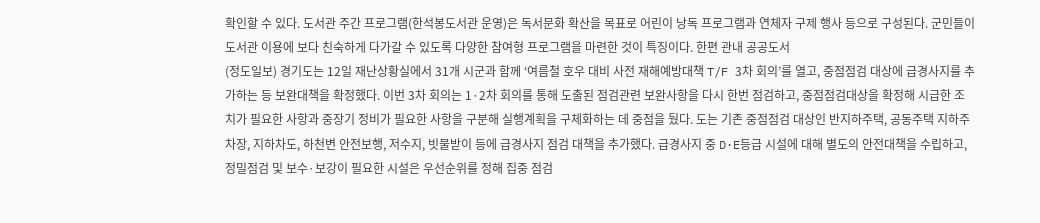확인할 수 있다. 도서관 주간 프로그램(한석봉도서관 운영)은 독서문화 확산을 목표로 어린이 낭독 프로그램과 연체자 구제 행사 등으로 구성된다. 군민들이 도서관 이용에 보다 친숙하게 다가갈 수 있도록 다양한 참여형 프로그램을 마련한 것이 특징이다. 한편 관내 공공도서
(정도일보) 경기도는 12일 재난상황실에서 31개 시군과 함께 ‘여름철 호우 대비 사전 재해예방대책 T/F 3차 회의’를 열고, 중점점검 대상에 급경사지를 추가하는 등 보완대책을 확정했다. 이번 3차 회의는 1·2차 회의를 통해 도출된 점검관련 보완사항을 다시 한번 점검하고, 중점점검대상을 확정해 시급한 조치가 필요한 사항과 중장기 정비가 필요한 사항을 구분해 실행계획을 구체화하는 데 중점을 뒀다. 도는 기존 중점점검 대상인 반지하주택, 공동주택 지하주차장, 지하차도, 하천변 안전보행, 저수지, 빗물받이 등에 급경사지 점검 대책을 추가했다. 급경사지 중 D·E등급 시설에 대해 별도의 안전대책을 수립하고, 정밀점검 및 보수·보강이 필요한 시설은 우선순위를 정해 집중 점검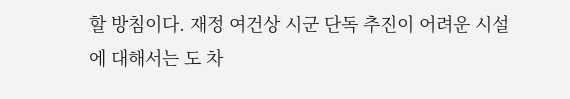할 방침이다. 재정 여건상 시군 단독 추진이 어려운 시설에 대해서는 도 차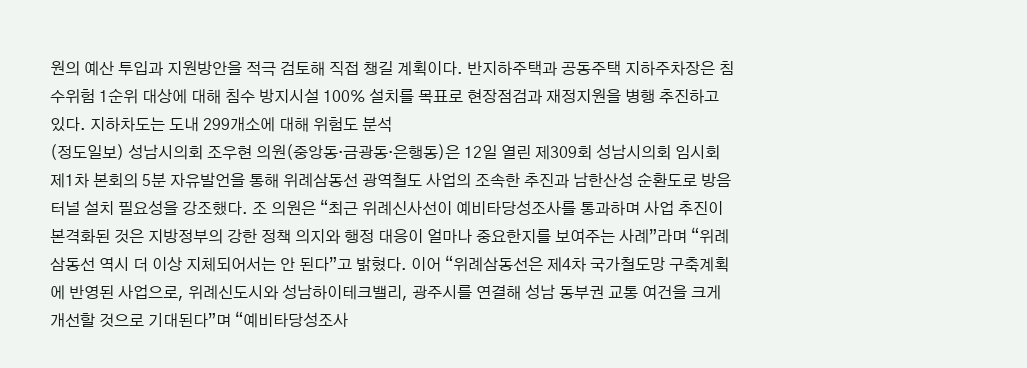원의 예산 투입과 지원방안을 적극 검토해 직접 챙길 계획이다. 반지하주택과 공동주택 지하주차장은 침수위험 1순위 대상에 대해 침수 방지시설 100% 설치를 목표로 현장점검과 재정지원을 병행 추진하고 있다. 지하차도는 도내 299개소에 대해 위험도 분석
(정도일보) 성남시의회 조우현 의원(중앙동·금광동·은행동)은 12일 열린 제309회 성남시의회 임시회 제1차 본회의 5분 자유발언을 통해 위례삼동선 광역철도 사업의 조속한 추진과 남한산성 순환도로 방음터널 설치 필요성을 강조했다. 조 의원은 “최근 위례신사선이 예비타당성조사를 통과하며 사업 추진이 본격화된 것은 지방정부의 강한 정책 의지와 행정 대응이 얼마나 중요한지를 보여주는 사례”라며 “위례삼동선 역시 더 이상 지체되어서는 안 된다”고 밝혔다. 이어 “위례삼동선은 제4차 국가철도망 구축계획에 반영된 사업으로, 위례신도시와 성남하이테크밸리, 광주시를 연결해 성남 동부권 교통 여건을 크게 개선할 것으로 기대된다”며 “예비타당성조사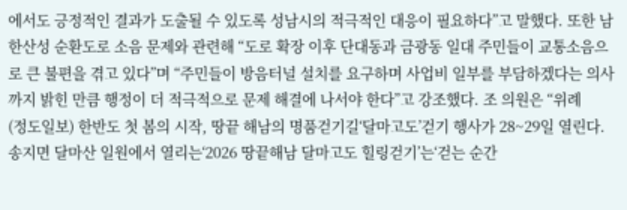에서도 긍정적인 결과가 도출될 수 있도록 성남시의 적극적인 대응이 필요하다”고 말했다. 또한 남한산성 순환도로 소음 문제와 관련해 “도로 확장 이후 단대동과 금광동 일대 주민들이 교통소음으로 큰 불편을 겪고 있다”며 “주민들이 방음터널 설치를 요구하며 사업비 일부를 부담하겠다는 의사까지 밝힌 만큼 행정이 더 적극적으로 문제 해결에 나서야 한다”고 강조했다. 조 의원은 “위례
(정도일보) 한반도 첫 봄의 시작, 땅끝 해남의 명품걷기길‘달마고도’걷기 행사가 28~29일 열린다. 송지면 달마산 일원에서 열리는‘2026 땅끝해남 달마고도 힐링걷기’는‘걷는 순간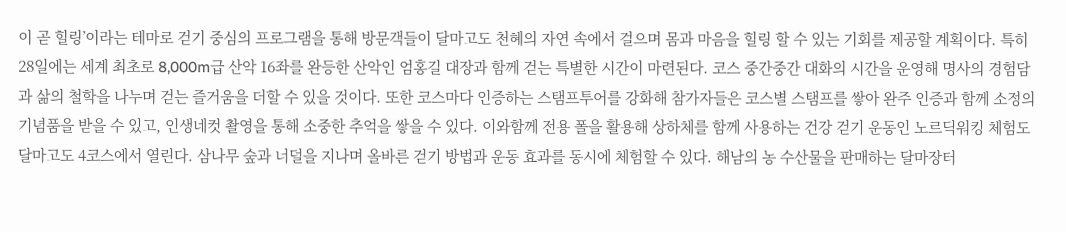이 곧 힐링’이라는 테마로 걷기 중심의 프로그램을 통해 방문객들이 달마고도 천혜의 자연 속에서 걸으며 몸과 마음을 힐링 할 수 있는 기회를 제공할 계획이다. 특히 28일에는 세계 최초로 8,000m급 산악 16좌를 완등한 산악인 엄홍길 대장과 함께 걷는 특별한 시간이 마련된다. 코스 중간중간 대화의 시간을 운영해 명사의 경험담과 삶의 철학을 나누며 걷는 즐거움을 더할 수 있을 것이다. 또한 코스마다 인증하는 스탬프투어를 강화해 참가자들은 코스별 스탬프를 쌓아 완주 인증과 함께 소정의 기념품을 받을 수 있고, 인생네컷 촬영을 통해 소중한 추억을 쌓을 수 있다. 이와함께 전용 폴을 활용해 상하체를 함께 사용하는 건강 걷기 운동인 노르딕워킹 체험도 달마고도 4코스에서 열린다. 삼나무 숲과 너덜을 지나며 올바른 걷기 방법과 운동 효과를 동시에 체험할 수 있다. 해남의 농 수산물을 판매하는 달마장터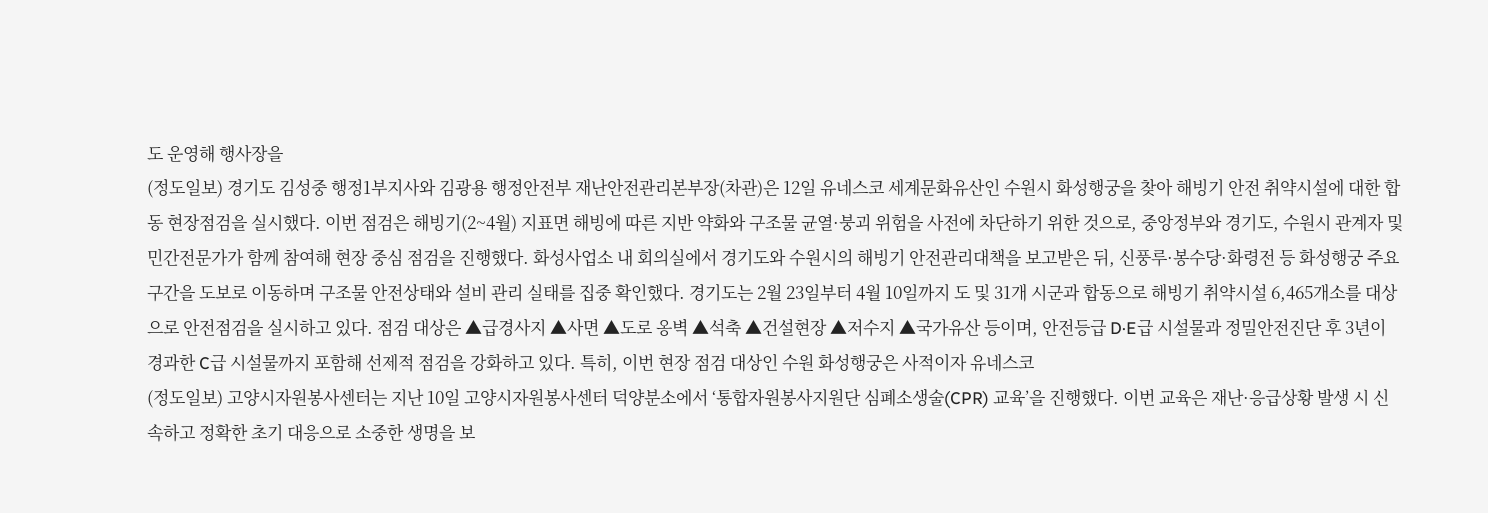도 운영해 행사장을
(정도일보) 경기도 김성중 행정1부지사와 김광용 행정안전부 재난안전관리본부장(차관)은 12일 유네스코 세계문화유산인 수원시 화성행궁을 찾아 해빙기 안전 취약시설에 대한 합동 현장점검을 실시했다. 이번 점검은 해빙기(2~4월) 지표면 해빙에 따른 지반 약화와 구조물 균열·붕괴 위험을 사전에 차단하기 위한 것으로, 중앙정부와 경기도, 수원시 관계자 및 민간전문가가 함께 참여해 현장 중심 점검을 진행했다. 화성사업소 내 회의실에서 경기도와 수원시의 해빙기 안전관리대책을 보고받은 뒤, 신풍루·봉수당·화령전 등 화성행궁 주요 구간을 도보로 이동하며 구조물 안전상태와 설비 관리 실태를 집중 확인했다. 경기도는 2월 23일부터 4월 10일까지 도 및 31개 시군과 합동으로 해빙기 취약시설 6,465개소를 대상으로 안전점검을 실시하고 있다. 점검 대상은 ▲급경사지 ▲사면 ▲도로 옹벽 ▲석축 ▲건설현장 ▲저수지 ▲국가유산 등이며, 안전등급 D·E급 시설물과 정밀안전진단 후 3년이 경과한 C급 시설물까지 포함해 선제적 점검을 강화하고 있다. 특히, 이번 현장 점검 대상인 수원 화성행궁은 사적이자 유네스코
(정도일보) 고양시자원봉사센터는 지난 10일 고양시자원봉사센터 덕양분소에서 ‘통합자원봉사지원단 심폐소생술(CPR) 교육’을 진행했다. 이번 교육은 재난·응급상황 발생 시 신속하고 정확한 초기 대응으로 소중한 생명을 보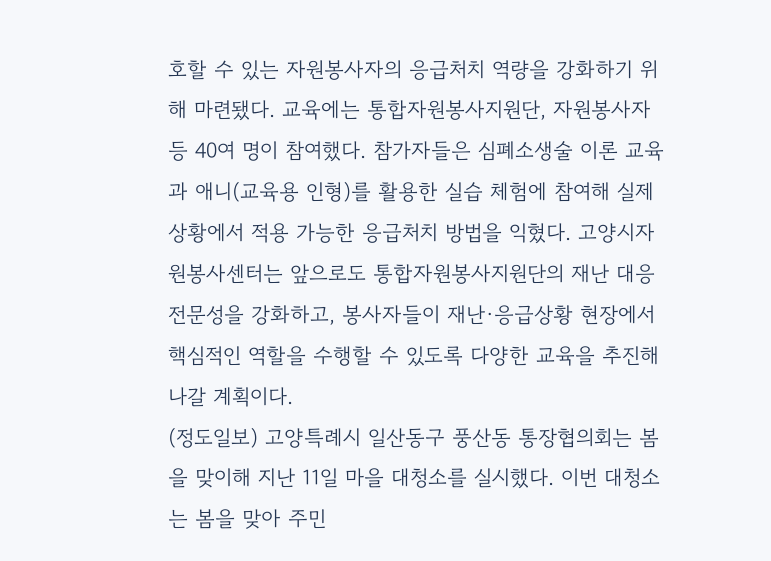호할 수 있는 자원봉사자의 응급처치 역량을 강화하기 위해 마련됐다. 교육에는 통합자원봉사지원단, 자원봉사자 등 40여 명이 참여했다. 참가자들은 심폐소생술 이론 교육과 애니(교육용 인형)를 활용한 실습 체험에 참여해 실제 상황에서 적용 가능한 응급처치 방법을 익혔다. 고양시자원봉사센터는 앞으로도 통합자원봉사지원단의 재난 대응 전문성을 강화하고, 봉사자들이 재난·응급상황 현장에서 핵심적인 역할을 수행할 수 있도록 다양한 교육을 추진해 나갈 계획이다.
(정도일보) 고양특례시 일산동구 풍산동 통장협의회는 봄을 맞이해 지난 11일 마을 대청소를 실시했다. 이번 대청소는 봄을 맞아 주민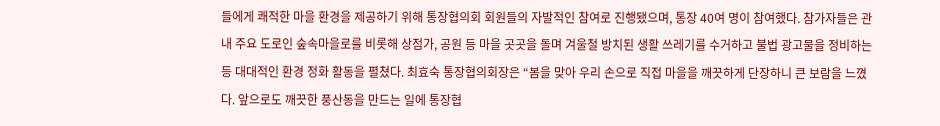들에게 쾌적한 마을 환경을 제공하기 위해 통장협의회 회원들의 자발적인 참여로 진행됐으며, 통장 40여 명이 참여했다. 참가자들은 관내 주요 도로인 숲속마을로를 비롯해 상점가, 공원 등 마을 곳곳을 돌며 겨울철 방치된 생활 쓰레기를 수거하고 불법 광고물을 정비하는 등 대대적인 환경 정화 활동을 펼쳤다. 최효숙 통장협의회장은 “봄을 맞아 우리 손으로 직접 마을을 깨끗하게 단장하니 큰 보람을 느꼈다. 앞으로도 깨끗한 풍산동을 만드는 일에 통장협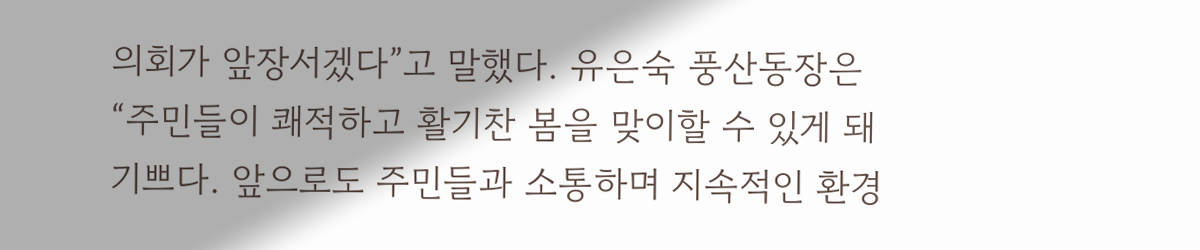의회가 앞장서겠다”고 말했다. 유은숙 풍산동장은 “주민들이 쾌적하고 활기찬 봄을 맞이할 수 있게 돼 기쁘다. 앞으로도 주민들과 소통하며 지속적인 환경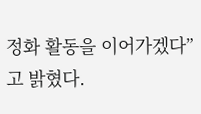정화 활동을 이어가겠다”고 밝혔다.